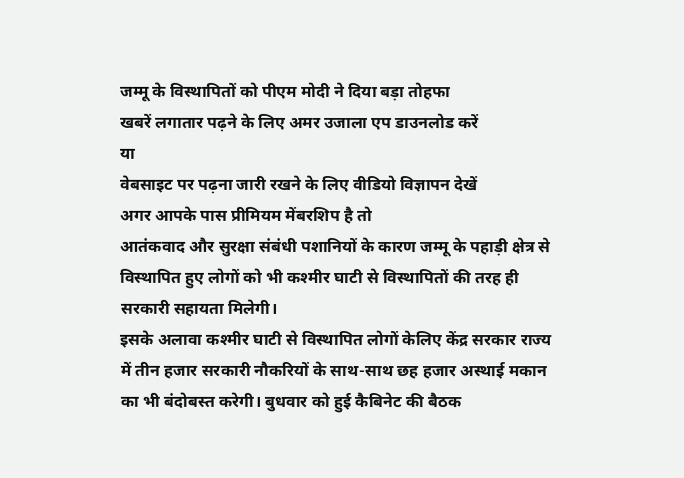जम्मू के विस्थापितों को पीएम मोदी ने दिया बड़ा तोहफा
खबरें लगातार पढ़ने के लिए अमर उजाला एप डाउनलोड करें
या
वेबसाइट पर पढ़ना जारी रखने के लिए वीडियो विज्ञापन देखें
अगर आपके पास प्रीमियम मेंबरशिप है तो
आतंकवाद और सुरक्षा संबंधी पशानियों के कारण जम्मू के पहाड़ी क्षेत्र से विस्थापित हुए लोगों को भी कश्मीर घाटी से विस्थापितों की तरह ही सरकारी सहायता मिलेगी।
इसके अलावा कश्मीर घाटी से विस्थापित लोगों केलिए केंद्र सरकार राज्य में तीन हजार सरकारी नौकरियों के साथ-साथ छह हजार अस्थाई मकान का भी बंदोबस्त करेगी। बुधवार को हुई कैबिनेट की बैठक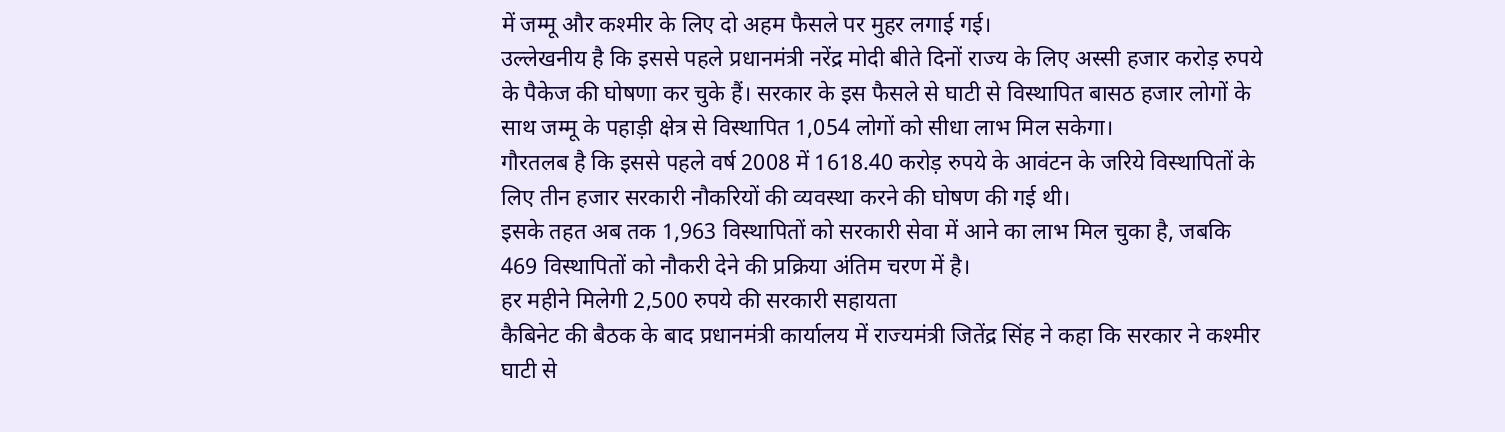में जम्मू और कश्मीर के लिए दो अहम फैसले पर मुहर लगाई गई।
उल्लेखनीय है कि इससे पहले प्रधानमंत्री नरेंद्र मोदी बीते दिनों राज्य के लिए अस्सी हजार करोड़ रुपये के पैकेज की घोषणा कर चुके हैं। सरकार के इस फैसले से घाटी से विस्थापित बासठ हजार लोगों के साथ जम्मू के पहाड़ी क्षेत्र से विस्थापित 1,054 लोगों को सीधा लाभ मिल सकेगा।
गौरतलब है कि इससे पहले वर्ष 2008 में 1618.40 करोड़ रुपये के आवंटन के जरिये विस्थापितों के लिए तीन हजार सरकारी नौकरियों की व्यवस्था करने की घोषण की गई थी।
इसके तहत अब तक 1,963 विस्थापितों को सरकारी सेवा में आने का लाभ मिल चुका है, जबकि 469 विस्थापितों को नौकरी देने की प्रक्रिया अंतिम चरण में है।
हर महीने मिलेगी 2,500 रुपये की सरकारी सहायता
कैबिनेट की बैठक के बाद प्रधानमंत्री कार्यालय में राज्यमंत्री जितेंद्र सिंह ने कहा कि सरकार ने कश्मीर घाटी से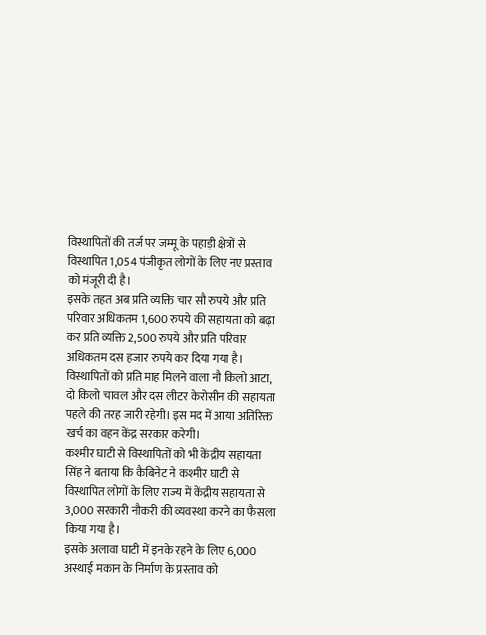विस्थापितों की तर्ज पर जम्मू के पहाड़ी क्षेत्रों से विस्थापित 1,054 पंजीकृत लोगों के लिए नए प्रस्ताव को मंजूरी दी है।
इसके तहत अब प्रति व्यक्ति चार सौ रुपये और प्रति परिवार अधिकतम 1,600 रुपये की सहायता को बढ़ा कर प्रति व्यक्ति 2,500 रुपये और प्रति परिवार अधिकतम दस हजार रुपये कर दिया गया है।
विस्थापितों को प्रति माह मिलने वाला नौ किलो आटा, दो किलो चावल और दस लीटर केरोसीन की सहायता पहले की तरह जारी रहेगी। इस मद में आया अतिरिक्त खर्च का वहन केंद्र सरकार करेगी।
कश्मीर घाटी से विस्थापितों को भी केंद्रीय सहायता
सिंह ने बताया कि कैबिनेट ने कश्मीर घाटी से विस्थापित लोगों के लिए राज्य में केंद्रीय सहायता से 3,000 सरकारी नौकरी की व्यवस्था करने का फैसला किया गया है।
इसके अलावा घाटी में इनके रहने के लिए 6,000 अस्थाई मकान के निर्माण के प्रस्ताव को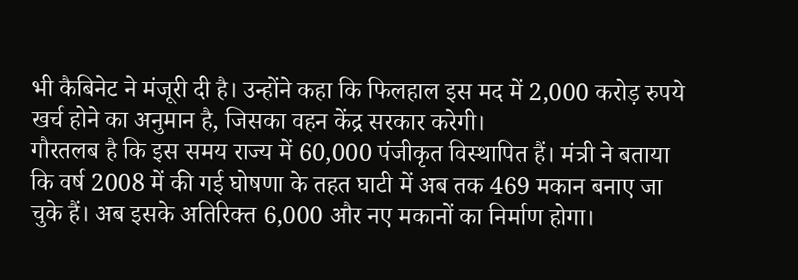भी कैबिनेट ने मंजूरी दी है। उन्होंने कहा कि फिलहाल इस मद में 2,000 करोड़ रुपये खर्च होने का अनुमान है, जिसका वहन केंद्र सरकार करेगी।
गौरतलब है कि इस समय राज्य में 60,000 पंजीकृत विस्थापित हैं। मंत्री ने बताया कि वर्ष 2008 में की गई घोषणा के तहत घाटी में अब तक 469 मकान बनाए जा चुके हैं। अब इसके अतिरिक्त 6,000 और नए मकानों का निर्माण होगा।